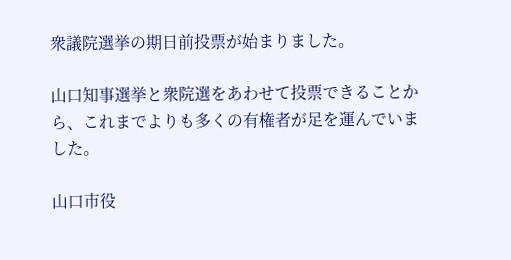衆議院選挙の期日前投票が始まりました。

山口知事選挙と衆院選をあわせて投票できることから、これまでよりも多くの有権者が足を運んでいました。

山口市役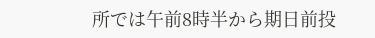所では午前8時半から期日前投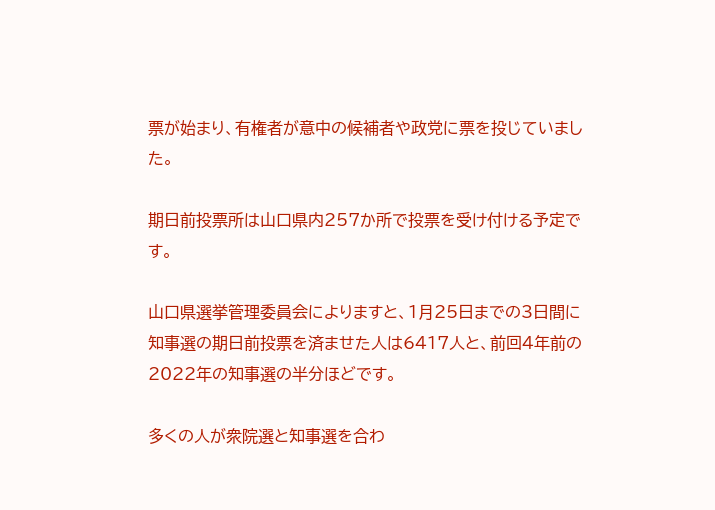票が始まり、有権者が意中の候補者や政党に票を投じていました。

期日前投票所は山口県内257か所で投票を受け付ける予定です。

山口県選挙管理委員会によりますと、1月25日までの3日間に知事選の期日前投票を済ませた人は6417人と、前回4年前の2022年の知事選の半分ほどです。

多くの人が衆院選と知事選を合わ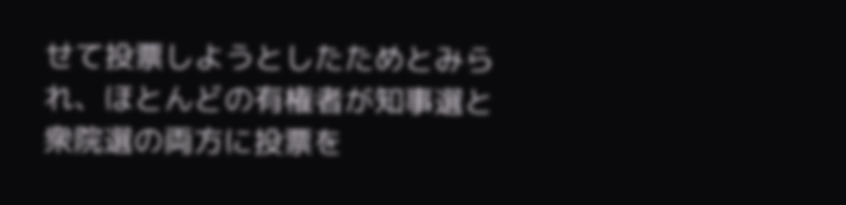せて投票しようとしたためとみられ、ほとんどの有権者が知事選と衆院選の両方に投票を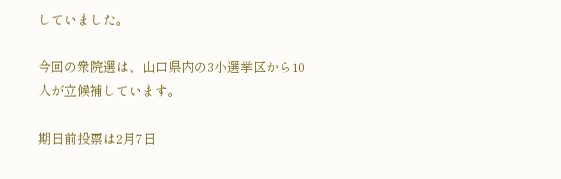していました。

今回の衆院選は、山口県内の3小選挙区から10人が立候補しています。

期日前投票は2月7日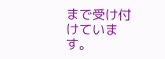まで受け付けています。